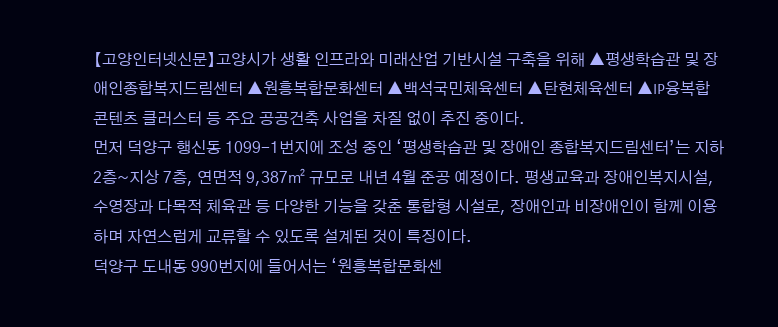【고양인터넷신문】고양시가 생활 인프라와 미래산업 기반시설 구축을 위해 ▲평생학습관 및 장애인종합복지드림센터 ▲원흥복합문화센터 ▲백석국민체육센터 ▲탄현체육센터 ▲IP융복합 콘텐츠 클러스터 등 주요 공공건축 사업을 차질 없이 추진 중이다.
먼저 덕양구 행신동 1099-1번지에 조성 중인 ‘평생학습관 및 장애인 종합복지드림센터’는 지하 2층~지상 7층, 연면적 9,387㎡ 규모로 내년 4월 준공 예정이다. 평생교육과 장애인복지시설, 수영장과 다목적 체육관 등 다양한 기능을 갖춘 통합형 시설로, 장애인과 비장애인이 함께 이용하며 자연스럽게 교류할 수 있도록 설계된 것이 특징이다.
덕양구 도내동 990번지에 들어서는 ‘원흥복합문화센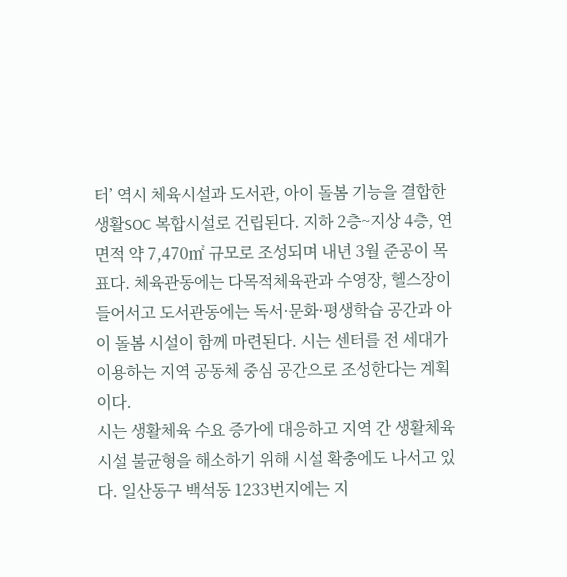터’ 역시 체육시설과 도서관, 아이 돌봄 기능을 결합한 생활SOC 복합시설로 건립된다. 지하 2층~지상 4층, 연면적 약 7,470㎡ 규모로 조성되며 내년 3월 준공이 목표다. 체육관동에는 다목적체육관과 수영장, 헬스장이 들어서고 도서관동에는 독서·문화·평생학습 공간과 아이 돌봄 시설이 함께 마련된다. 시는 센터를 전 세대가 이용하는 지역 공동체 중심 공간으로 조성한다는 계획이다.
시는 생활체육 수요 증가에 대응하고 지역 간 생활체육시설 불균형을 해소하기 위해 시설 확충에도 나서고 있다. 일산동구 백석동 1233번지에는 지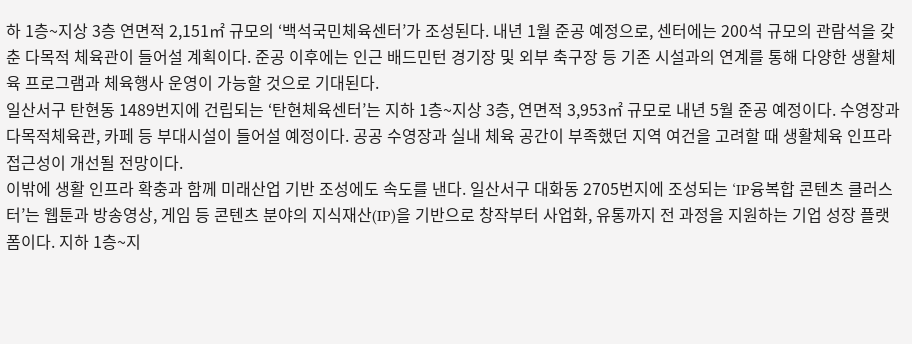하 1층~지상 3층 연면적 2,151㎡ 규모의 ‘백석국민체육센터’가 조성된다. 내년 1월 준공 예정으로, 센터에는 200석 규모의 관람석을 갖춘 다목적 체육관이 들어설 계획이다. 준공 이후에는 인근 배드민턴 경기장 및 외부 축구장 등 기존 시설과의 연계를 통해 다양한 생활체육 프로그램과 체육행사 운영이 가능할 것으로 기대된다.
일산서구 탄현동 1489번지에 건립되는 ‘탄현체육센터’는 지하 1층~지상 3층, 연면적 3,953㎡ 규모로 내년 5월 준공 예정이다. 수영장과 다목적체육관, 카페 등 부대시설이 들어설 예정이다. 공공 수영장과 실내 체육 공간이 부족했던 지역 여건을 고려할 때 생활체육 인프라 접근성이 개선될 전망이다.
이밖에 생활 인프라 확충과 함께 미래산업 기반 조성에도 속도를 낸다. 일산서구 대화동 2705번지에 조성되는 ‘IP융복합 콘텐츠 클러스터’는 웹툰과 방송영상, 게임 등 콘텐츠 분야의 지식재산(IP)을 기반으로 창작부터 사업화, 유통까지 전 과정을 지원하는 기업 성장 플랫폼이다. 지하 1층~지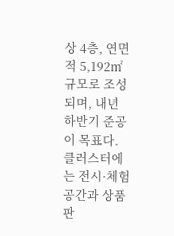상 4층, 연면적 5,192㎡ 규모로 조성되며, 내년 하반기 준공이 목표다.
클러스터에는 전시·체험 공간과 상품 판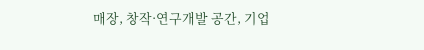매장, 창작·연구개발 공간, 기업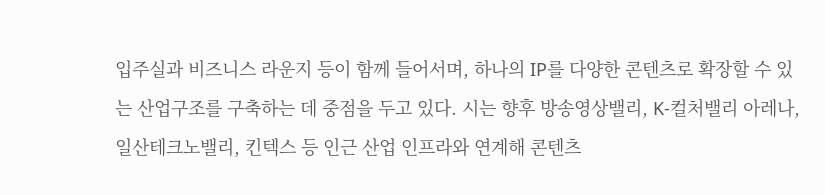입주실과 비즈니스 라운지 등이 함께 들어서며, 하나의 IP를 다양한 콘텐츠로 확장할 수 있는 산업구조를 구축하는 데 중점을 두고 있다. 시는 향후 방송영상밸리, K-컬처밸리 아레나, 일산테크노밸리, 킨텍스 등 인근 산업 인프라와 연계해 콘텐츠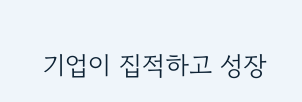기업이 집적하고 성장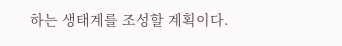하는 생태계를 조성할 계획이다.